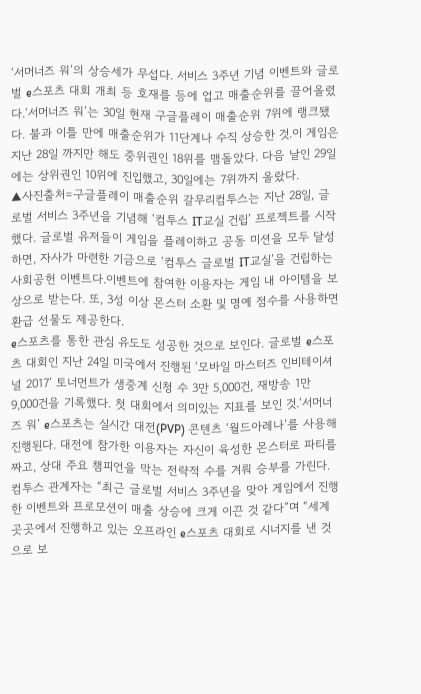‘서머너즈 워’의 상승세가 무섭다. 서비스 3주년 기념 이벤트와 글로벌 e스포츠 대회 개최 등 호재를 등에 업고 매출순위를 끌어올렸다.‘서머너즈 워’는 30일 현재 구글플레이 매출순위 7위에 랭크됐다. 불과 이틀 만에 매출순위가 11단계나 수직 상승한 것.이 게임은 지난 28일 까지만 해도 중위권인 18위를 맴돌았다. 다음 날인 29일에는 상위권인 10위에 진입했고, 30일에는 7위까지 올랐다.
▲사진출처=구글플레이 매출순위 갈무리컴투스는 지난 28일, 글로벌 서비스 3주년을 기념해 ‘컴투스 IT교실 건립’ 프로젝트를 시작했다. 글로벌 유저들이 게임을 플레이하고 공동 미션을 모두 달성하면, 자사가 마련한 기금으로 ‘컴투스 글로벌 IT교실’을 건립하는 사회공헌 이벤트다.이벤트에 참여한 이용자는 게임 내 아이템을 보상으로 받는다. 또, 3성 이상 몬스터 소환 및 명예 점수를 사용하면 환급 선물도 제공한다.
e스포츠를 통한 관심 유도도 성공한 것으로 보인다. 글로벌 e스포츠 대회인 지난 24일 미국에서 진행된 ‘모바일 마스터즈 인비테이셔널 2017’ 토너먼트가 생중계 신청 수 3만 5,000건, 재방송 1만 9,000건을 기록했다. 첫 대회에서 의미있는 지표를 보인 것.‘서머너즈 워’ e스포츠는 실시간 대전(PVP) 콘텐츠 ‘월드아레나’를 사용해 진행된다. 대전에 참가한 이용자는 자신이 육성한 몬스터로 파티를 짜고, 상대 주요 챔피언을 막는 전략적 수를 겨뤄 승부를 가린다.컴투스 관계자는 “최근 글로벌 서비스 3주년을 맞아 게임에서 진행한 이벤트와 프로모션이 매출 상승에 크게 이끈 것 같다”며 “세계 곳곳에서 진행하고 있는 오프라인 e스포츠 대회로 시너지를 낸 것으로 보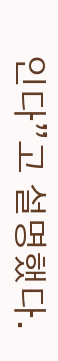인다”고 설명했다.